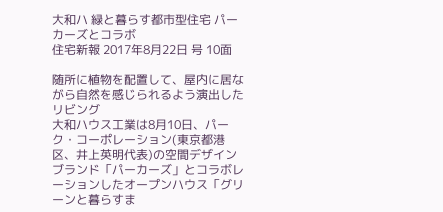大和ハ 緑と暮らす都市型住宅 パーカーズとコラボ
住宅新報 2017年8月22日 号 10面

随所に植物を配置して、屋内に居ながら自然を感じられるよう演出したリビング
大和ハウス工業は8月10日、パーク・コーポレーション(東京都港区、井上英明代表)の空間デザインブランド「パーカーズ」とコラボレーションしたオープンハウス「グリーンと暮らすま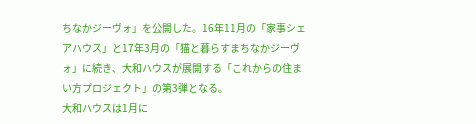ちなかジーヴォ」を公開した。16年11月の「家事シェアハウス」と17年3月の「猫と暮らすまちなかジーヴォ」に続き、大和ハウスが展開する「これからの住まい方プロジェクト」の第3弾となる。
大和ハウスは1月に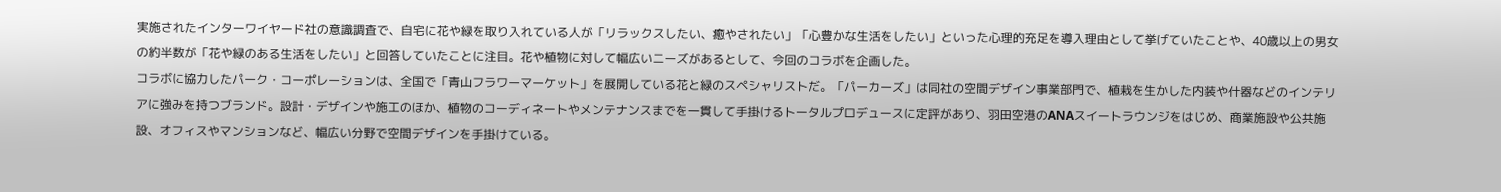実施されたインターワイヤード社の意識調査で、自宅に花や緑を取り入れている人が「リラックスしたい、癒やされたい」「心豊かな生活をしたい」といった心理的充足を導入理由として挙げていたことや、40歳以上の男女の約半数が「花や緑のある生活をしたい」と回答していたことに注目。花や植物に対して幅広いニーズがあるとして、今回のコラボを企画した。
コラボに協力したパーク・コーポレーションは、全国で「青山フラワーマーケット」を展開している花と緑のスペシャリストだ。「パーカーズ」は同社の空間デザイン事業部門で、植栽を生かした内装や什器などのインテリアに強みを持つブランド。設計・デザインや施工のほか、植物のコーディネートやメンテナンスまでを一貫して手掛けるトータルプロデュースに定評があり、羽田空港のANAスイートラウンジをはじめ、商業施設や公共施設、オフィスやマンションなど、幅広い分野で空間デザインを手掛けている。